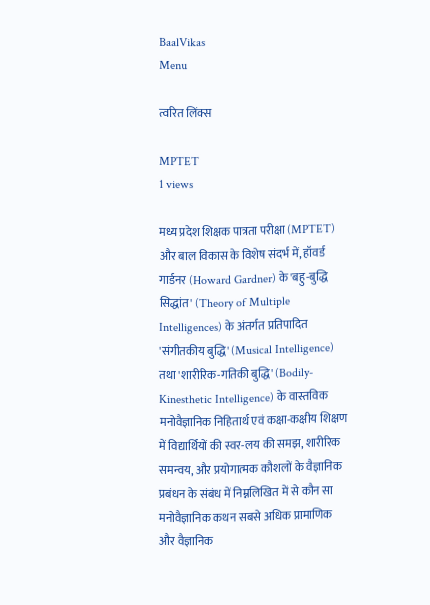BaalVikas
Menu

त्वरित लिंक्स

MPTET
1 views

मध्य प्रदेश शिक्षक पात्रता परीक्षा (MPTET) और बाल विकास के विशेष संदर्भ में, हॉवर्ड गार्डनर (Howard Gardner) के 'बहु-बुद्धि सिद्धांत' (Theory of Multiple Intelligences) के अंतर्गत प्रतिपादित 'संगीतकीय बुद्धि' (Musical Intelligence) तथा 'शारीरिक-गतिकी बुद्धि' (Bodily-Kinesthetic Intelligence) के वास्तविक मनोवैज्ञानिक निहितार्थ एवं कक्षा-कक्षीय शिक्षण में विद्यार्थियों की स्वर-लय की समझ, शारीरिक समन्वय, और प्रयोगात्मक कौशलों के वैज्ञानिक प्रबंधन के संबंध में निम्नलिखित में से कौन सा मनोवैज्ञानिक कथन सबसे अधिक प्रामाणिक और वैज्ञानिक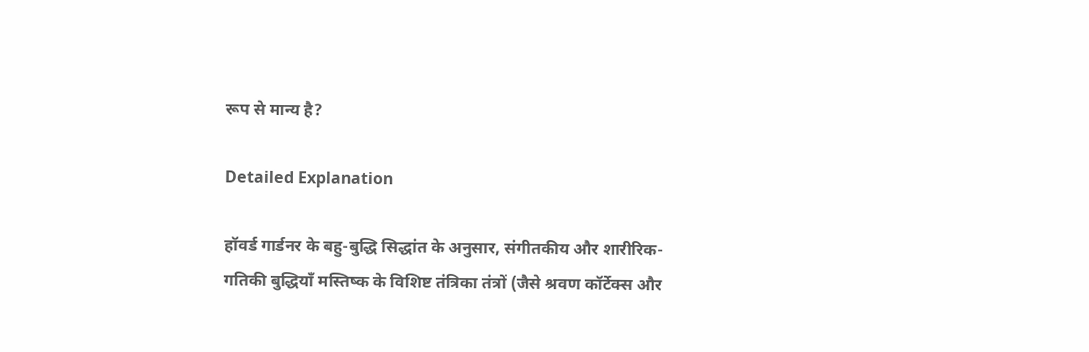रूप से मान्य है?

Detailed Explanation

हॉवर्ड गार्डनर के बहु-बुद्धि सिद्धांत के अनुसार, संगीतकीय और शारीरिक-गतिकी बुद्धियाँ मस्तिष्क के विशिष्ट तंत्रिका तंत्रों (जैसे श्रवण कॉर्टेक्स और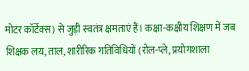मोटर कॉर्टेक्स) से जुड़ी स्वतंत्र क्षमताएं हैं। कक्षा-कक्षीय शिक्षण में जब शिक्षक लय, ताल, शारीरिक गतिविधियों (रोल-प्ले, प्रयोगशाला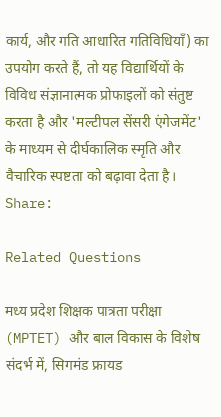कार्य, और गति आधारित गतिविधियाँ) का उपयोग करते हैं, तो यह विद्यार्थियों के विविध संज्ञानात्मक प्रोफाइलों को संतुष्ट करता है और 'मल्टीपल सेंसरी एंगेजमेंट' के माध्यम से दीर्घकालिक स्मृति और वैचारिक स्पष्टता को बढ़ावा देता है।
Share:

Related Questions

मध्य प्रदेश शिक्षक पात्रता परीक्षा (MPTET) और बाल विकास के विशेष संदर्भ में, सिगमंड फ्रायड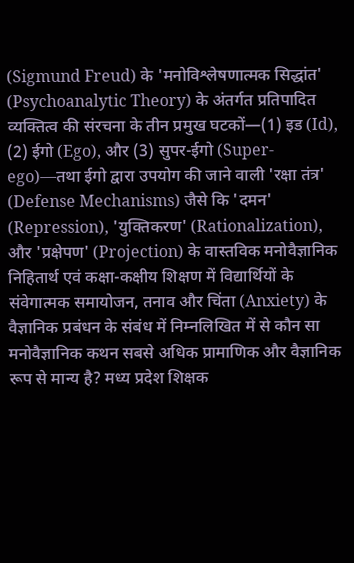(Sigmund Freud) के 'मनोविश्लेषणात्मक सिद्धांत' (Psychoanalytic Theory) के अंतर्गत प्रतिपादित व्यक्तित्व की संरचना के तीन प्रमुख घटकों—(1) इड (Id), (2) ईगो (Ego), और (3) सुपर-ईगो (Super-ego)—तथा ईगो द्वारा उपयोग की जाने वाली 'रक्षा तंत्र' (Defense Mechanisms) जैसे कि 'दमन' (Repression), 'युक्तिकरण' (Rationalization), और 'प्रक्षेपण' (Projection) के वास्तविक मनोवैज्ञानिक निहितार्थ एवं कक्षा-कक्षीय शिक्षण में विद्यार्थियों के संवेगात्मक समायोजन, तनाव और चिंता (Anxiety) के वैज्ञानिक प्रबंधन के संबंध में निम्नलिखित में से कौन सा मनोवैज्ञानिक कथन सबसे अधिक प्रामाणिक और वैज्ञानिक रूप से मान्य है? मध्य प्रदेश शिक्षक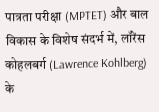पात्रता परीक्षा (MPTET) और बाल विकास के विशेष संदर्भ में, लॉरेंस कोहलबर्ग (Lawrence Kohlberg) के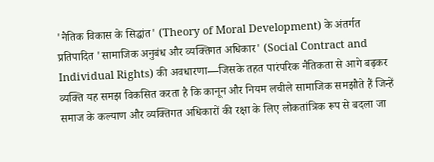'नैतिक विकास के सिद्धांत' (Theory of Moral Development) के अंतर्गत प्रतिपादित 'सामाजिक अनुबंध और व्यक्तिगत अधिकार' (Social Contract and Individual Rights) की अवधारणा—जिसके तहत पारंपरिक नैतिकता से आगे बढ़कर व्यक्ति यह समझ विकसित करता है कि कानून और नियम लचीले सामाजिक समझौते हैं जिन्हें समाज के कल्याण और व्यक्तिगत अधिकारों की रक्षा के लिए लोकतांत्रिक रूप से बदला जा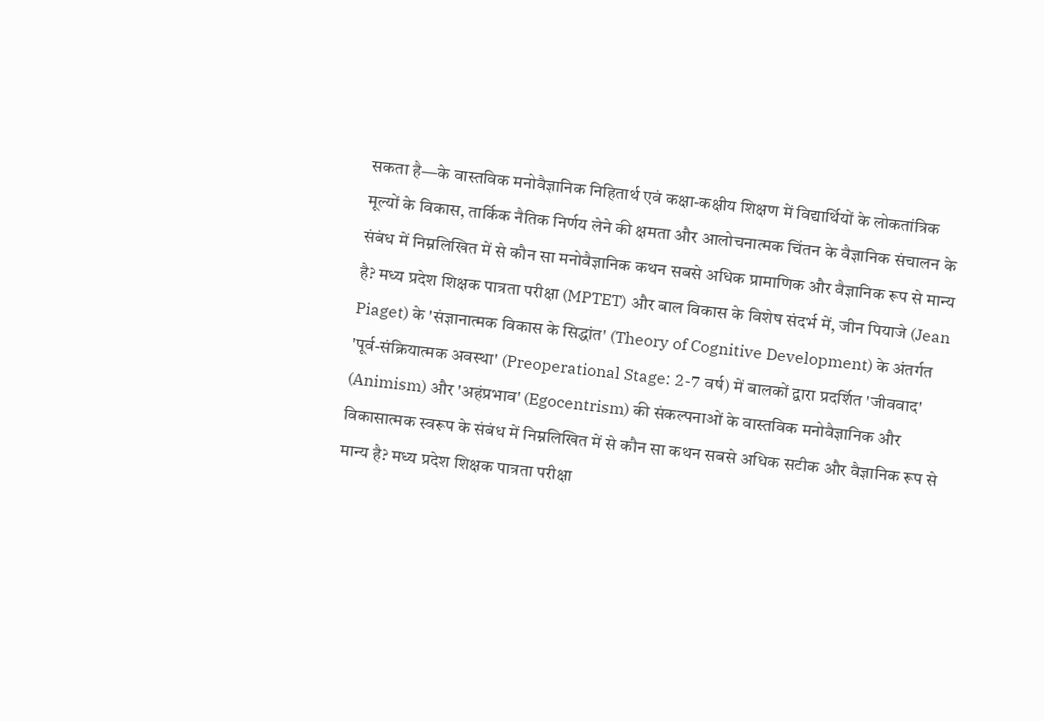सकता है—के वास्तविक मनोवैज्ञानिक निहितार्थ एवं कक्षा-कक्षीय शिक्षण में विद्यार्थियों के लोकतांत्रिक मूल्यों के विकास, तार्किक नैतिक निर्णय लेने की क्षमता और आलोचनात्मक चिंतन के वैज्ञानिक संचालन के संबंध में निम्नलिखित में से कौन सा मनोवैज्ञानिक कथन सबसे अधिक प्रामाणिक और वैज्ञानिक रूप से मान्य है? मध्य प्रदेश शिक्षक पात्रता परीक्षा (MPTET) और बाल विकास के विशेष संदर्भ में, जीन पियाजे (Jean Piaget) के 'संज्ञानात्मक विकास के सिद्धांत' (Theory of Cognitive Development) के अंतर्गत 'पूर्व-संक्रियात्मक अवस्था' (Preoperational Stage: 2-7 वर्ष) में बालकों द्वारा प्रदर्शित 'जीववाद' (Animism) और 'अहंप्रभाव' (Egocentrism) की संकल्पनाओं के वास्तविक मनोवैज्ञानिक और विकासात्मक स्वरूप के संबंध में निम्नलिखित में से कौन सा कथन सबसे अधिक सटीक और वैज्ञानिक रूप से मान्य है? मध्य प्रदेश शिक्षक पात्रता परीक्षा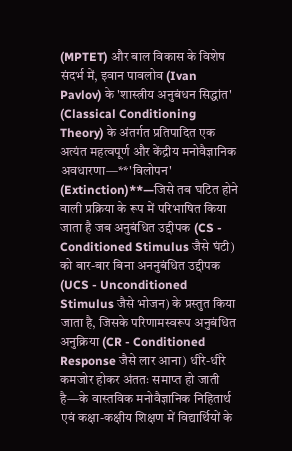(MPTET) और बाल विकास के विशेष संदर्भ में, इवान पावलोव (Ivan Pavlov) के 'शास्त्रीय अनुबंधन सिद्धांत' (Classical Conditioning Theory) के अंतर्गत प्रतिपादित एक अत्यंत महत्वपूर्ण और केंद्रीय मनोवैज्ञानिक अवधारणा—**'विलोपन' (Extinction)**—जिसे तब घटित होने वाली प्रक्रिया के रूप में परिभाषित किया जाता है जब अनुबंधित उद्दीपक (CS - Conditioned Stimulus जैसे घंटी) को बार-बार बिना अननुबंधित उद्दीपक (UCS - Unconditioned Stimulus जैसे भोजन) के प्रस्तुत किया जाता है, जिसके परिणामस्वरूप अनुबंधित अनुक्रिया (CR - Conditioned Response जैसे लार आना) धीरे-धीरे कमजोर होकर अंततः समाप्त हो जाती है—के वास्तविक मनोवैज्ञानिक निहितार्थ एवं कक्षा-कक्षीय शिक्षण में विद्यार्थियों के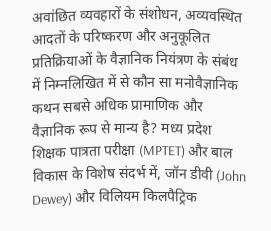अवांछित व्यवहारों के संशोधन, अव्यवस्थित आदतों के परिष्करण और अनुकूलित प्रतिक्रियाओं के वैज्ञानिक नियंत्रण के संबंध में निम्नलिखित में से कौन सा मनोवैज्ञानिक कथन सबसे अधिक प्रामाणिक और वैज्ञानिक रूप से मान्य है? मध्य प्रदेश शिक्षक पात्रता परीक्षा (MPTET) और बाल विकास के विशेष संदर्भ में, जॉन डीवी (John Dewey) और विलियम किलपैट्रिक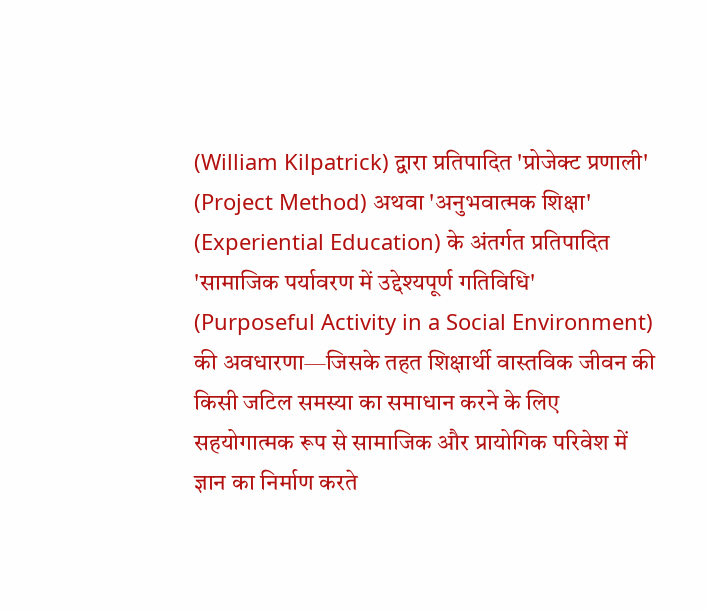(William Kilpatrick) द्वारा प्रतिपादित 'प्रोजेक्ट प्रणाली' (Project Method) अथवा 'अनुभवात्मक शिक्षा' (Experiential Education) के अंतर्गत प्रतिपादित 'सामाजिक पर्यावरण में उद्देश्यपूर्ण गतिविधि' (Purposeful Activity in a Social Environment) की अवधारणा—जिसके तहत शिक्षार्थी वास्तविक जीवन की किसी जटिल समस्या का समाधान करने के लिए सहयोगात्मक रूप से सामाजिक और प्रायोगिक परिवेश में ज्ञान का निर्माण करते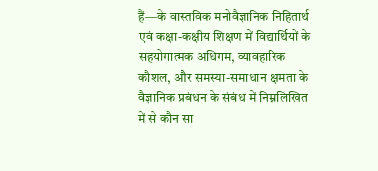हैं—के वास्तविक मनोवैज्ञानिक निहितार्थ एवं कक्षा-कक्षीय शिक्षण में विद्यार्थियों के सहयोगात्मक अधिगम, व्यावहारिक कौशल, और समस्या-समाधान क्षमता के वैज्ञानिक प्रबंधन के संबंध में निम्नलिखित में से कौन सा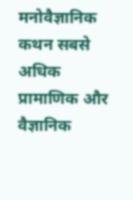मनोवैज्ञानिक कथन सबसे अधिक प्रामाणिक और वैज्ञानिक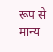रूप से मान्य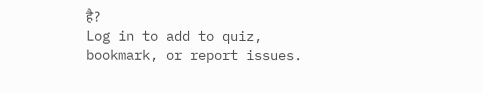है?
Log in to add to quiz, bookmark, or report issues.